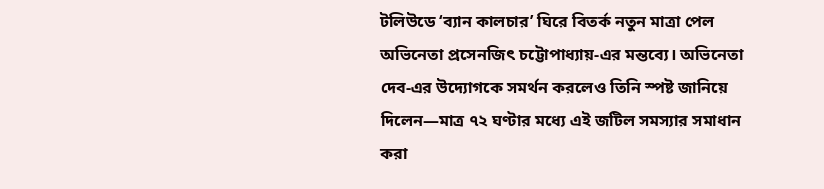টলিউডে ‘ব্যান কালচার’ ঘিরে বিতর্ক নতুন মাত্রা পেল অভিনেতা প্রসেনজিৎ চট্টোপাধ্যায়-এর মন্তব্যে। অভিনেতা দেব-এর উদ্যোগকে সমর্থন করলেও তিনি স্পষ্ট জানিয়ে দিলেন—মাত্র ৭২ ঘণ্টার মধ্যে এই জটিল সমস্যার সমাধান করা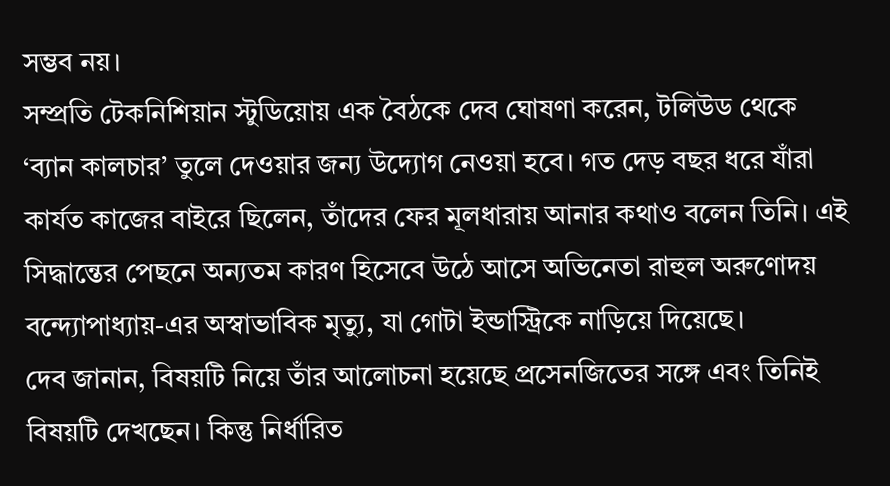সম্ভব নয়।
সম্প্রতি টেকনিশিয়ান স্টুডিয়োয় এক বৈঠকে দেব ঘোষণা করেন, টলিউড থেকে ‘ব্যান কালচার’ তুলে দেওয়ার জন্য উদ্যোগ নেওয়া হবে। গত দেড় বছর ধরে যাঁরা কার্যত কাজের বাইরে ছিলেন, তাঁদের ফের মূলধারায় আনার কথাও বলেন তিনি। এই সিদ্ধান্তের পেছনে অন্যতম কারণ হিসেবে উঠে আসে অভিনেতা রাহুল অরুণোদয় বন্দ্যোপাধ্যায়-এর অস্বাভাবিক মৃত্যু, যা গোটা ইন্ডাস্ট্রিকে নাড়িয়ে দিয়েছে।
দেব জানান, বিষয়টি নিয়ে তাঁর আলোচনা হয়েছে প্রসেনজিতের সঙ্গে এবং তিনিই বিষয়টি দেখছেন। কিন্তু নির্ধারিত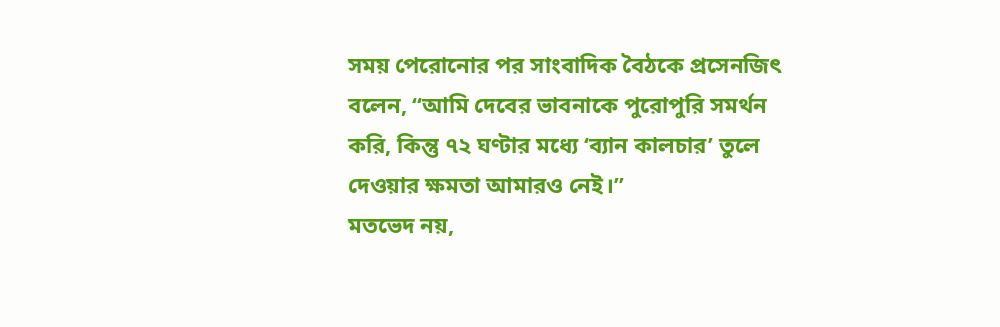সময় পেরোনোর পর সাংবাদিক বৈঠকে প্রসেনজিৎ বলেন, “আমি দেবের ভাবনাকে পুরোপুরি সমর্থন করি, কিন্তু ৭২ ঘণ্টার মধ্যে ‘ব্যান কালচার’ তুলে দেওয়ার ক্ষমতা আমারও নেই।”
মতভেদ নয়,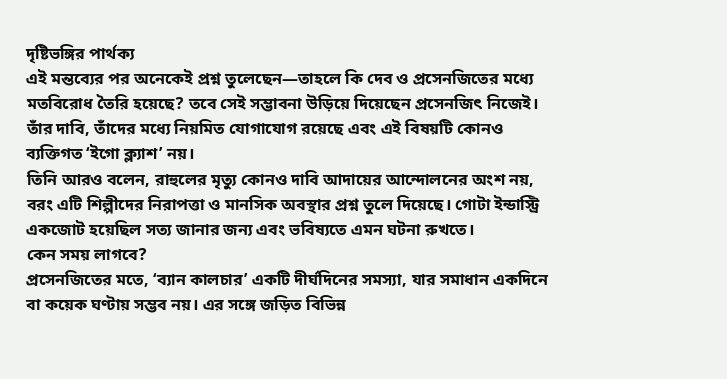দৃষ্টিভঙ্গির পার্থক্য
এই মন্তব্যের পর অনেকেই প্রশ্ন তুলেছেন—তাহলে কি দেব ও প্রসেনজিতের মধ্যে মতবিরোধ তৈরি হয়েছে? তবে সেই সম্ভাবনা উড়িয়ে দিয়েছেন প্রসেনজিৎ নিজেই। তাঁর দাবি, তাঁদের মধ্যে নিয়মিত যোগাযোগ রয়েছে এবং এই বিষয়টি কোনও ব্যক্তিগত ‘ইগো ক্ল্যাশ’ নয়।
তিনি আরও বলেন, রাহুলের মৃত্যু কোনও দাবি আদায়ের আন্দোলনের অংশ নয়, বরং এটি শিল্পীদের নিরাপত্তা ও মানসিক অবস্থার প্রশ্ন তুলে দিয়েছে। গোটা ইন্ডাস্ট্রি একজোট হয়েছিল সত্য জানার জন্য এবং ভবিষ্যতে এমন ঘটনা রুখতে।
কেন সময় লাগবে?
প্রসেনজিতের মতে, ‘ব্যান কালচার’ একটি দীর্ঘদিনের সমস্যা, যার সমাধান একদিনে বা কয়েক ঘণ্টায় সম্ভব নয়। এর সঙ্গে জড়িত বিভিন্ন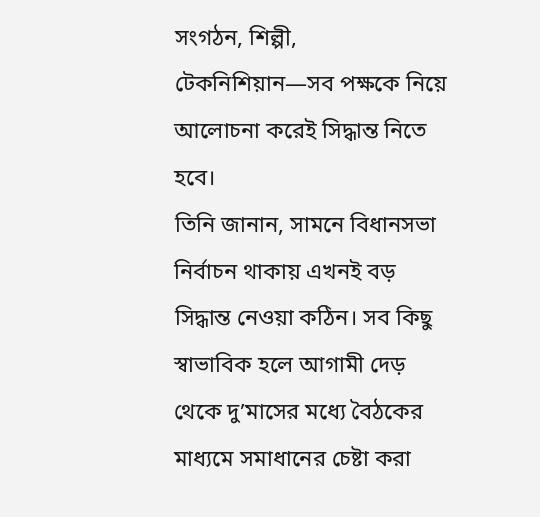সংগঠন, শিল্পী, টেকনিশিয়ান—সব পক্ষকে নিয়ে আলোচনা করেই সিদ্ধান্ত নিতে হবে।
তিনি জানান, সামনে বিধানসভা নির্বাচন থাকায় এখনই বড় সিদ্ধান্ত নেওয়া কঠিন। সব কিছু স্বাভাবিক হলে আগামী দেড় থেকে দু’মাসের মধ্যে বৈঠকের মাধ্যমে সমাধানের চেষ্টা করা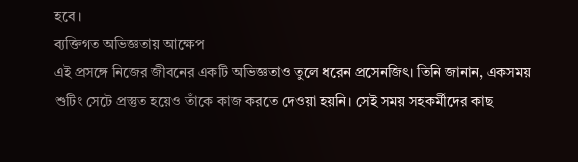হবে।
ব্যক্তিগত অভিজ্ঞতায় আক্ষেপ
এই প্রসঙ্গে নিজের জীবনের একটি অভিজ্ঞতাও তুলে ধরেন প্রসেনজিৎ। তিনি জানান, একসময় শুটিং সেটে প্রস্তুত হয়েও তাঁকে কাজ করতে দেওয়া হয়নি। সেই সময় সহকর্মীদের কাছ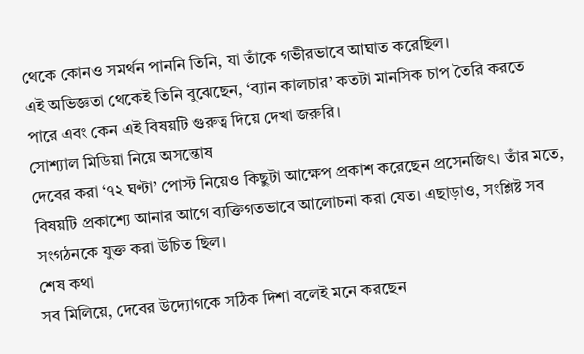থেকে কোনও সমর্থন পাননি তিনি, যা তাঁকে গভীরভাবে আঘাত করেছিল।
এই অভিজ্ঞতা থেকেই তিনি বুঝেছেন, ‘ব্যান কালচার’ কতটা মানসিক চাপ তৈরি করতে পারে এবং কেন এই বিষয়টি গুরুত্ব দিয়ে দেখা জরুরি।
সোশ্যাল মিডিয়া নিয়ে অসন্তোষ
দেবের করা ‘৭২ ঘণ্টা’ পোস্ট নিয়েও কিছুটা আক্ষেপ প্রকাশ করেছেন প্রসেনজিৎ। তাঁর মতে, বিষয়টি প্রকাশ্যে আনার আগে ব্যক্তিগতভাবে আলোচনা করা যেত। এছাড়াও, সংশ্লিষ্ট সব সংগঠনকে যুক্ত করা উচিত ছিল।
শেষ কথা
সব মিলিয়ে, দেবের উদ্যোগকে সঠিক দিশা বলেই মনে করছেন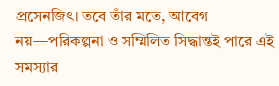প্রসেনজিৎ। তবে তাঁর মতে, আবেগ নয়—পরিকল্পনা ও সম্মিলিত সিদ্ধান্তই পারে এই সমস্যার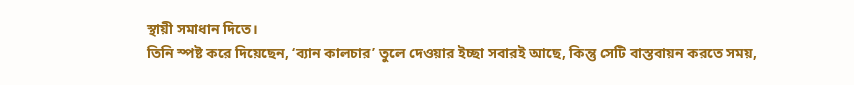স্থায়ী সমাধান দিতে।
তিনি স্পষ্ট করে দিয়েছেন, ‘ব্যান কালচার’ তুলে দেওয়ার ইচ্ছা সবারই আছে, কিন্তু সেটি বাস্তবায়ন করতে সময়,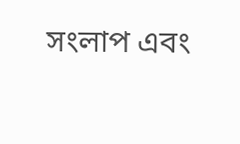সংলাপ এবং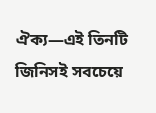ঐক্য—এই তিনটি জিনিসই সবচেয়ে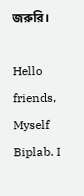জরুরি।

Hello friends, Myself Biplab. I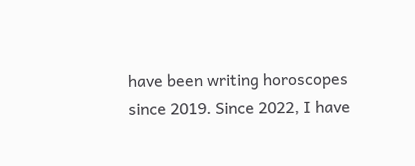have been writing horoscopes since 2019. Since 2022, I have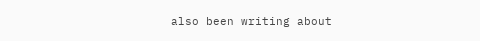also been writing about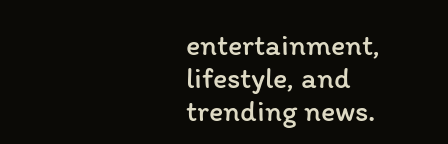entertainment, lifestyle, and trending news.